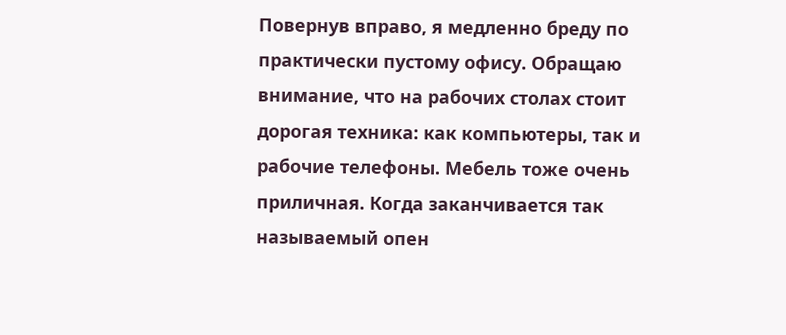Повернув вправо, я медленно бреду по практически пустому офису. Обращаю внимание, что на рабочих столах стоит дорогая техника: как компьютеры, так и рабочие телефоны. Мебель тоже очень приличная. Когда заканчивается так называемый опен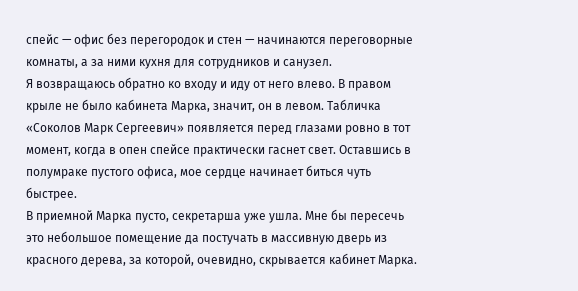спейс — офис без перегородок и стен — начинаются переговорные комнаты, а за ними кухня для сотрудников и санузел.
Я возвращаюсь обратно ко входу и иду от него влево. В правом крыле не было кабинета Марка, значит, он в левом. Табличка «Соколов Марк Сергеевич» появляется перед глазами ровно в тот момент, когда в опен спейсе практически гаснет свет. Оставшись в полумраке пустого офиса, мое сердце начинает биться чуть быстрее.
В приемной Марка пусто, секретарша уже ушла. Мне бы пересечь это небольшое помещение да постучать в массивную дверь из красного дерева, за которой, очевидно, скрывается кабинет Марка.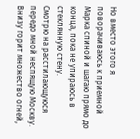Но вместо этого я поворачиваюсь к приемной Марка спиной и шагаю прямо до конца, пока не упираюсь в стеклянную стену.
Смотрю на расстилающуюся передо мной неспящую Москву. Внизу горит множество огней,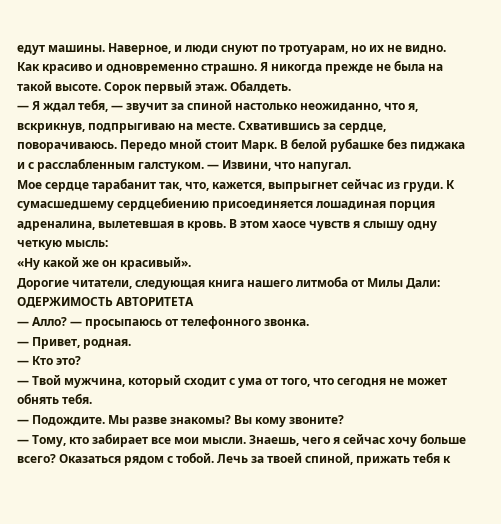едут машины. Наверное, и люди снуют по тротуарам, но их не видно. Как красиво и одновременно страшно. Я никогда прежде не была на такой высоте. Сорок первый этаж. Обалдеть.
— Я ждал тебя, — звучит за спиной настолько неожиданно, что я, вскрикнув, подпрыгиваю на месте. Схватившись за сердце, поворачиваюсь. Передо мной стоит Марк. В белой рубашке без пиджака и с расслабленным галстуком. — Извини, что напугал.
Мое сердце тарабанит так, что, кажется, выпрыгнет сейчас из груди. К сумасшедшему сердцебиению присоединяется лошадиная порция адреналина, вылетевшая в кровь. В этом хаосе чувств я слышу одну четкую мысль:
«Ну какой же он красивый».
Дорогие читатели, следующая книга нашего литмоба от Милы Дали:
ОДЕРЖИМОСТЬ АВТОРИТЕТА
— Алло? — просыпаюсь от телефонного звонка.
— Привет, родная.
— Кто это?
— Твой мужчина, который сходит с ума от того, что сегодня не может обнять тебя.
— Подождите. Мы разве знакомы? Вы кому звоните?
— Тому, кто забирает все мои мысли. Знаешь, чего я сейчас хочу больше всего? Оказаться рядом с тобой. Лечь за твоей спиной, прижать тебя к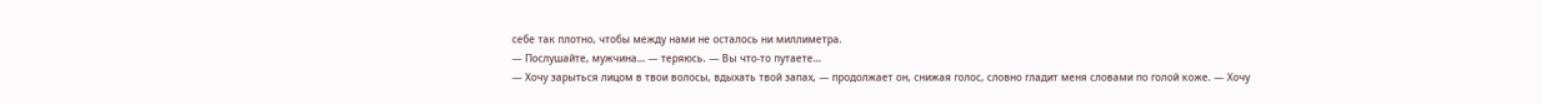себе так плотно, чтобы между нами не осталось ни миллиметра.
— Послушайте, мужчина… — теряюсь. — Вы что-то путаете…
— Хочу зарыться лицом в твои волосы, вдыхать твой запах, — продолжает он, снижая голос, словно гладит меня словами по голой коже. — Хочу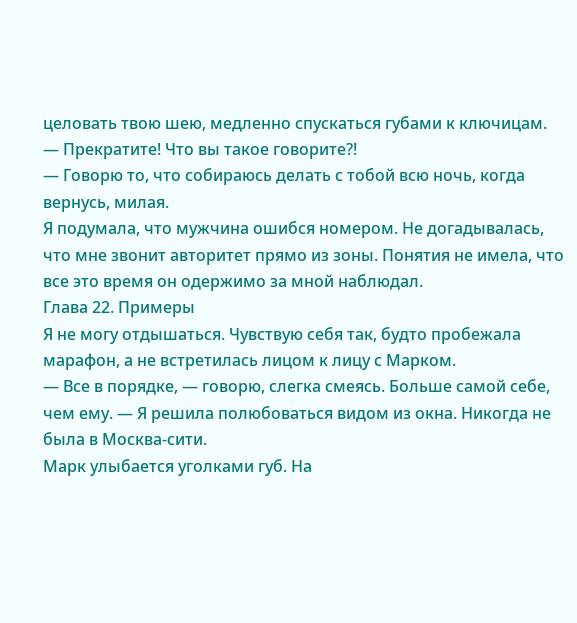целовать твою шею, медленно спускаться губами к ключицам.
— Прекратите! Что вы такое говорите?!
— Говорю то, что собираюсь делать с тобой всю ночь, когда вернусь, милая.
Я подумала, что мужчина ошибся номером. Не догадывалась, что мне звонит авторитет прямо из зоны. Понятия не имела, что все это время он одержимо за мной наблюдал.
Глава 22. Примеры
Я не могу отдышаться. Чувствую себя так, будто пробежала марафон, а не встретилась лицом к лицу с Марком.
— Все в порядке, — говорю, слегка смеясь. Больше самой себе, чем ему. — Я решила полюбоваться видом из окна. Никогда не была в Москва-сити.
Марк улыбается уголками губ. На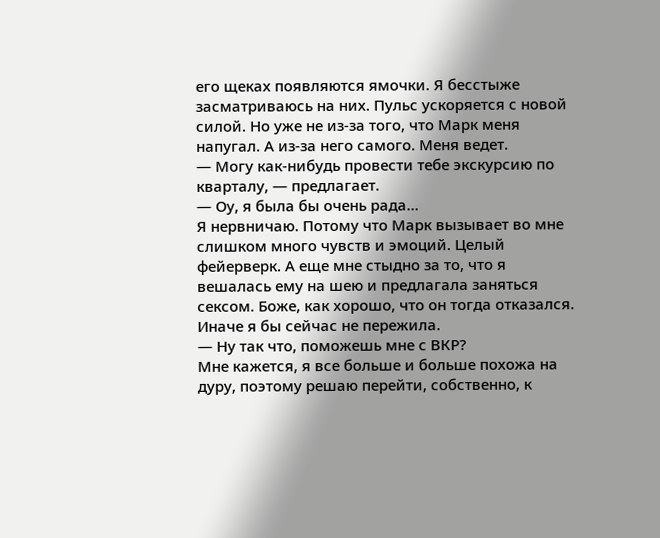его щеках появляются ямочки. Я бесстыже засматриваюсь на них. Пульс ускоряется с новой силой. Но уже не из-за того, что Марк меня напугал. А из-за него самого. Меня ведет.
— Могу как-нибудь провести тебе экскурсию по кварталу, — предлагает.
— Оу, я была бы очень рада…
Я нервничаю. Потому что Марк вызывает во мне слишком много чувств и эмоций. Целый фейерверк. А еще мне стыдно за то, что я вешалась ему на шею и предлагала заняться сексом. Боже, как хорошо, что он тогда отказался. Иначе я бы сейчас не пережила.
— Ну так что, поможешь мне с ВКР?
Мне кажется, я все больше и больше похожа на дуру, поэтому решаю перейти, собственно, к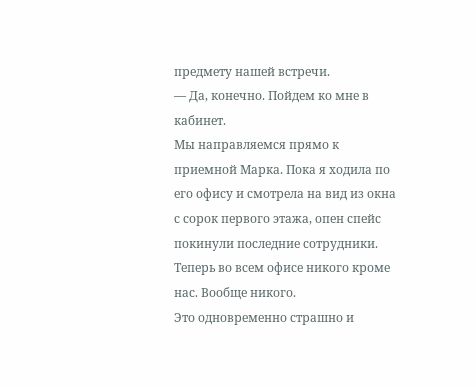предмету нашей встречи.
— Да, конечно. Пойдем ко мне в кабинет.
Мы направляемся прямо к приемной Марка. Пока я ходила по его офису и смотрела на вид из окна с сорок первого этажа, опен спейс покинули последние сотрудники. Теперь во всем офисе никого кроме нас. Вообще никого.
Это одновременно страшно и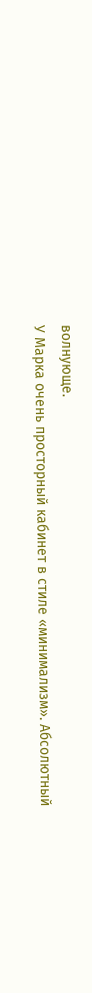волнующе.
У Марка очень просторный кабинет в стиле «минимализм». Абсолютный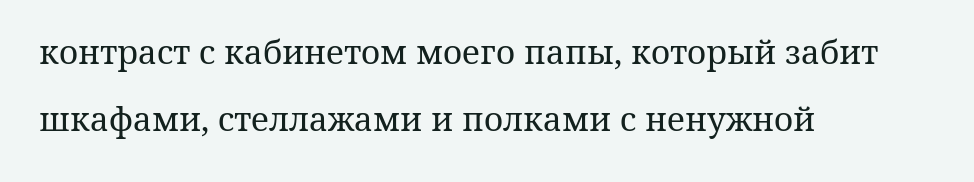контраст с кабинетом моего папы, который забит шкафами, стеллажами и полками с ненужной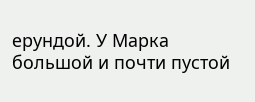ерундой. У Марка большой и почти пустой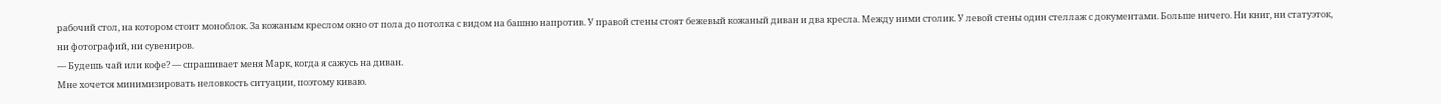рабочий стол, на котором стоит моноблок. За кожаным креслом окно от пола до потолка с видом на башню напротив. У правой стены стоят бежевый кожаный диван и два кресла. Между ними столик. У левой стены один стеллаж с документами. Больше ничего. Ни книг, ни статуэток, ни фотографий, ни сувениров.
— Будешь чай или кофе? — спрашивает меня Марк, когда я сажусь на диван.
Мне хочется минимизировать неловкость ситуации, поэтому киваю.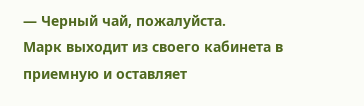— Черный чай, пожалуйста.
Марк выходит из своего кабинета в приемную и оставляет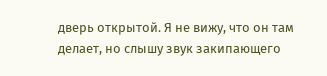дверь открытой. Я не вижу, что он там делает, но слышу звук закипающего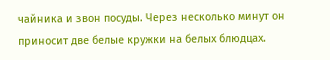чайника и звон посуды. Через несколько минут он приносит две белые кружки на белых блюдцах.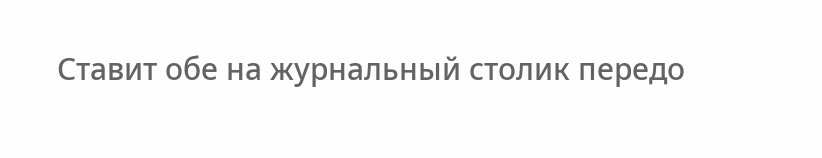Ставит обе на журнальный столик передо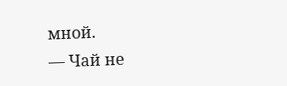мной.
— Чай не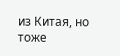из Китая, но тоже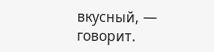вкусный, — говорит.